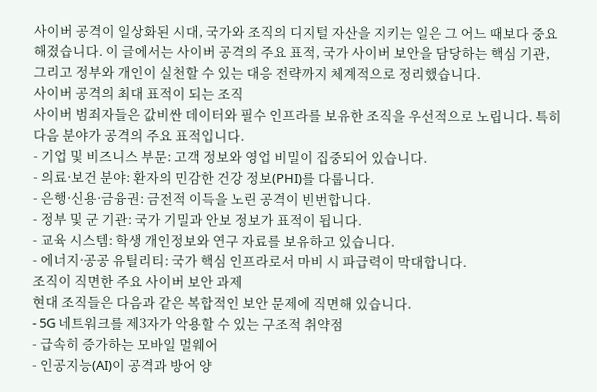사이버 공격이 일상화된 시대, 국가와 조직의 디지털 자산을 지키는 일은 그 어느 때보다 중요해졌습니다. 이 글에서는 사이버 공격의 주요 표적, 국가 사이버 보안을 담당하는 핵심 기관, 그리고 정부와 개인이 실천할 수 있는 대응 전략까지 체계적으로 정리했습니다.
사이버 공격의 최대 표적이 되는 조직
사이버 범죄자들은 값비싼 데이터와 필수 인프라를 보유한 조직을 우선적으로 노립니다. 특히 다음 분야가 공격의 주요 표적입니다.
- 기업 및 비즈니스 부문: 고객 정보와 영업 비밀이 집중되어 있습니다.
- 의료·보건 분야: 환자의 민감한 건강 정보(PHI)를 다룹니다.
- 은행·신용·금융권: 금전적 이득을 노린 공격이 빈번합니다.
- 정부 및 군 기관: 국가 기밀과 안보 정보가 표적이 됩니다.
- 교육 시스템: 학생 개인정보와 연구 자료를 보유하고 있습니다.
- 에너지·공공 유틸리티: 국가 핵심 인프라로서 마비 시 파급력이 막대합니다.
조직이 직면한 주요 사이버 보안 과제
현대 조직들은 다음과 같은 복합적인 보안 문제에 직면해 있습니다.
- 5G 네트워크를 제3자가 악용할 수 있는 구조적 취약점
- 급속히 증가하는 모바일 멀웨어
- 인공지능(AI)이 공격과 방어 양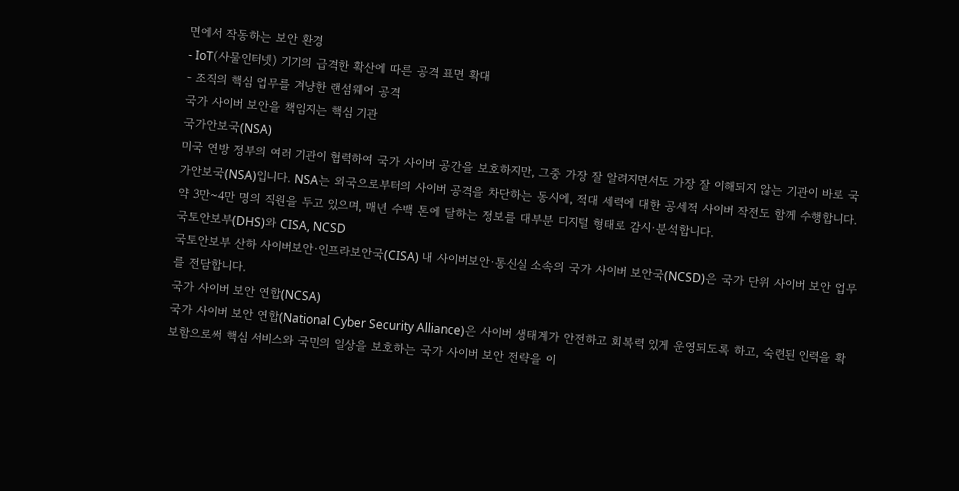면에서 작동하는 보안 환경
- IoT(사물인터넷) 기기의 급격한 확산에 따른 공격 표면 확대
- 조직의 핵심 업무를 겨냥한 랜섬웨어 공격
국가 사이버 보안을 책임지는 핵심 기관
국가안보국(NSA)
미국 연방 정부의 여러 기관이 협력하여 국가 사이버 공간을 보호하지만, 그중 가장 잘 알려지면서도 가장 잘 이해되지 않는 기관이 바로 국가안보국(NSA)입니다. NSA는 외국으로부터의 사이버 공격을 차단하는 동시에, 적대 세력에 대한 공세적 사이버 작전도 함께 수행합니다. 약 3만~4만 명의 직원을 두고 있으며, 매년 수백 톤에 달하는 정보를 대부분 디지털 형태로 감시·분석합니다.
국토안보부(DHS)와 CISA, NCSD
국토안보부 산하 사이버보안·인프라보안국(CISA) 내 사이버보안·통신실 소속의 국가 사이버 보안국(NCSD)은 국가 단위 사이버 보안 업무를 전담합니다.
국가 사이버 보안 연합(NCSA)
국가 사이버 보안 연합(National Cyber Security Alliance)은 사이버 생태계가 안전하고 회복력 있게 운영되도록 하고, 숙련된 인력을 확보함으로써 핵심 서비스와 국민의 일상을 보호하는 국가 사이버 보안 전략을 이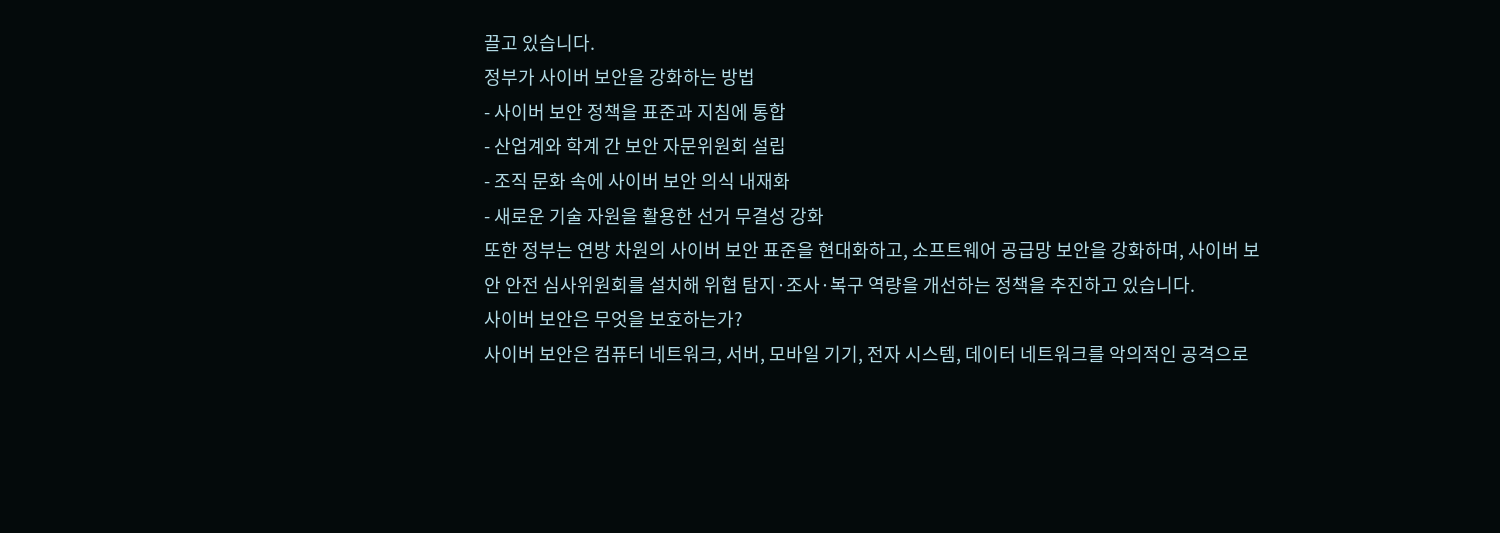끌고 있습니다.
정부가 사이버 보안을 강화하는 방법
- 사이버 보안 정책을 표준과 지침에 통합
- 산업계와 학계 간 보안 자문위원회 설립
- 조직 문화 속에 사이버 보안 의식 내재화
- 새로운 기술 자원을 활용한 선거 무결성 강화
또한 정부는 연방 차원의 사이버 보안 표준을 현대화하고, 소프트웨어 공급망 보안을 강화하며, 사이버 보안 안전 심사위원회를 설치해 위협 탐지·조사·복구 역량을 개선하는 정책을 추진하고 있습니다.
사이버 보안은 무엇을 보호하는가?
사이버 보안은 컴퓨터 네트워크, 서버, 모바일 기기, 전자 시스템, 데이터 네트워크를 악의적인 공격으로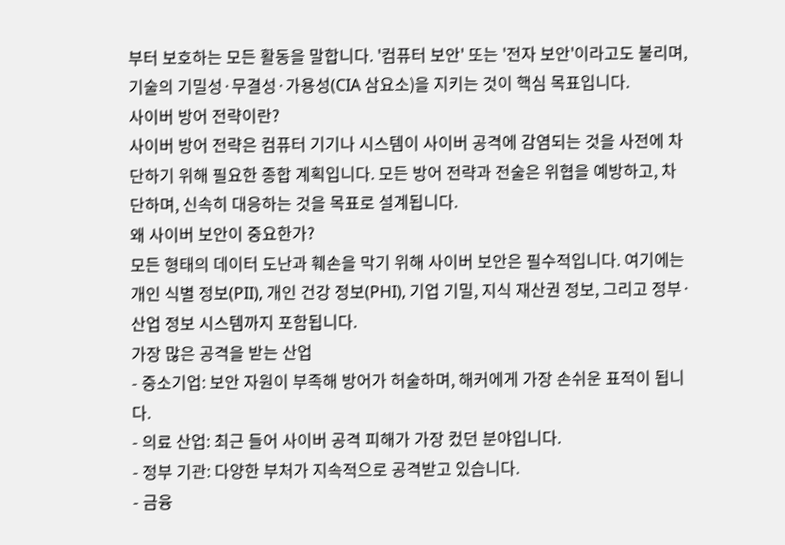부터 보호하는 모든 활동을 말합니다. '컴퓨터 보안' 또는 '전자 보안'이라고도 불리며, 기술의 기밀성·무결성·가용성(CIA 삼요소)을 지키는 것이 핵심 목표입니다.
사이버 방어 전략이란?
사이버 방어 전략은 컴퓨터 기기나 시스템이 사이버 공격에 감염되는 것을 사전에 차단하기 위해 필요한 종합 계획입니다. 모든 방어 전략과 전술은 위협을 예방하고, 차단하며, 신속히 대응하는 것을 목표로 설계됩니다.
왜 사이버 보안이 중요한가?
모든 형태의 데이터 도난과 훼손을 막기 위해 사이버 보안은 필수적입니다. 여기에는 개인 식별 정보(PII), 개인 건강 정보(PHI), 기업 기밀, 지식 재산권 정보, 그리고 정부·산업 정보 시스템까지 포함됩니다.
가장 많은 공격을 받는 산업
- 중소기업: 보안 자원이 부족해 방어가 허술하며, 해커에게 가장 손쉬운 표적이 됩니다.
- 의료 산업: 최근 들어 사이버 공격 피해가 가장 컸던 분야입니다.
- 정부 기관: 다양한 부처가 지속적으로 공격받고 있습니다.
- 금융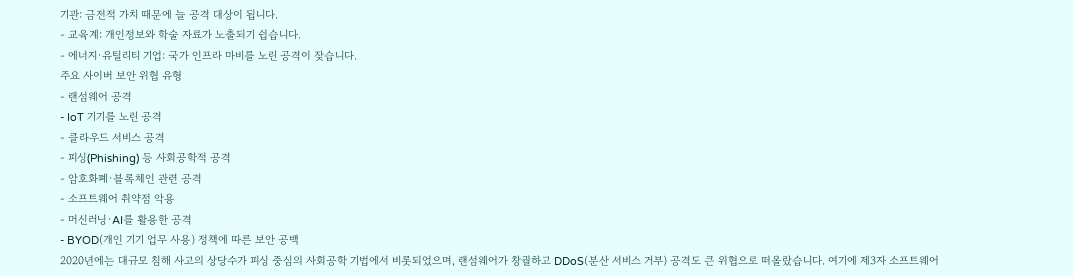기관: 금전적 가치 때문에 늘 공격 대상이 됩니다.
- 교육계: 개인정보와 학술 자료가 노출되기 쉽습니다.
- 에너지·유틸리티 기업: 국가 인프라 마비를 노린 공격이 잦습니다.
주요 사이버 보안 위협 유형
- 랜섬웨어 공격
- IoT 기기를 노린 공격
- 클라우드 서비스 공격
- 피싱(Phishing) 등 사회공학적 공격
- 암호화폐·블록체인 관련 공격
- 소프트웨어 취약점 악용
- 머신러닝·AI를 활용한 공격
- BYOD(개인 기기 업무 사용) 정책에 따른 보안 공백
2020년에는 대규모 침해 사고의 상당수가 피싱 중심의 사회공학 기법에서 비롯되었으며, 랜섬웨어가 창궐하고 DDoS(분산 서비스 거부) 공격도 큰 위협으로 떠올랐습니다. 여기에 제3자 소프트웨어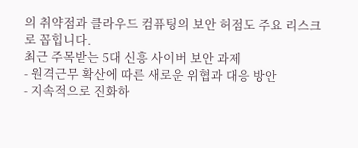의 취약점과 클라우드 컴퓨팅의 보안 허점도 주요 리스크로 꼽힙니다.
최근 주목받는 5대 신흥 사이버 보안 과제
- 원격근무 확산에 따른 새로운 위협과 대응 방안
- 지속적으로 진화하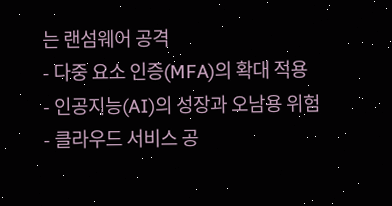는 랜섬웨어 공격
- 다중 요소 인증(MFA)의 확대 적용
- 인공지능(AI)의 성장과 오남용 위험
- 클라우드 서비스 공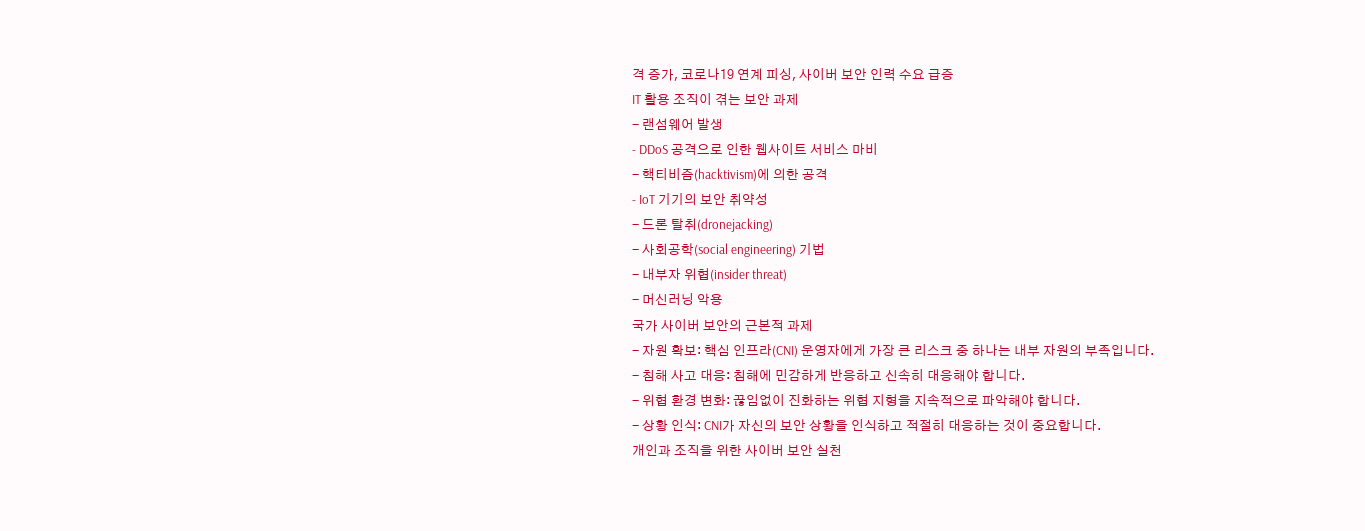격 증가, 코로나19 연계 피싱, 사이버 보안 인력 수요 급증
IT 활용 조직이 겪는 보안 과제
- 랜섬웨어 발생
- DDoS 공격으로 인한 웹사이트 서비스 마비
- 핵티비즘(hacktivism)에 의한 공격
- IoT 기기의 보안 취약성
- 드론 탈취(dronejacking)
- 사회공학(social engineering) 기법
- 내부자 위협(insider threat)
- 머신러닝 악용
국가 사이버 보안의 근본적 과제
- 자원 확보: 핵심 인프라(CNI) 운영자에게 가장 큰 리스크 중 하나는 내부 자원의 부족입니다.
- 침해 사고 대응: 침해에 민감하게 반응하고 신속히 대응해야 합니다.
- 위협 환경 변화: 끊임없이 진화하는 위협 지형을 지속적으로 파악해야 합니다.
- 상황 인식: CNI가 자신의 보안 상황을 인식하고 적절히 대응하는 것이 중요합니다.
개인과 조직을 위한 사이버 보안 실천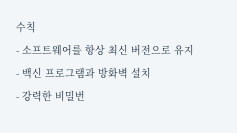수칙
- 소프트웨어를 항상 최신 버전으로 유지
- 백신 프로그램과 방화벽 설치
- 강력한 비밀번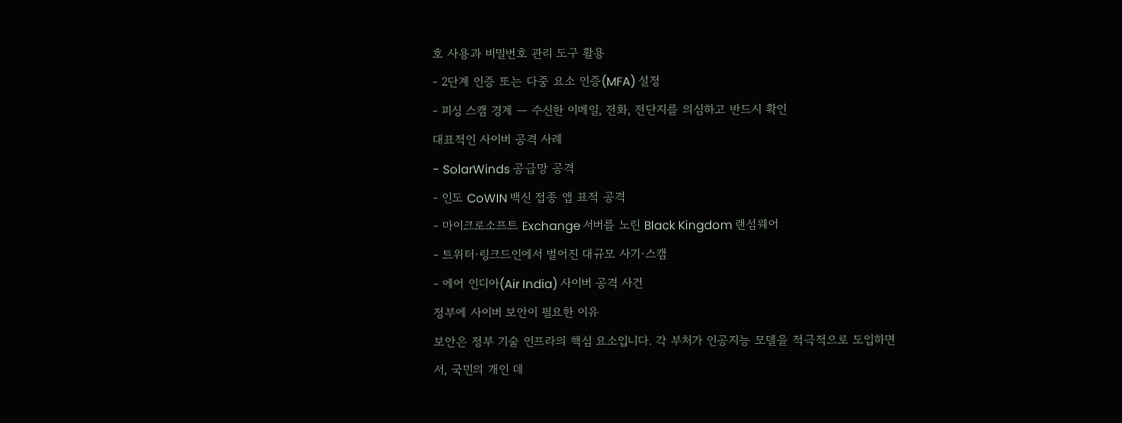호 사용과 비밀번호 관리 도구 활용
- 2단계 인증 또는 다중 요소 인증(MFA) 설정
- 피싱 스캠 경계 — 수신한 이메일, 전화, 전단지를 의심하고 반드시 확인
대표적인 사이버 공격 사례
- SolarWinds 공급망 공격
- 인도 CoWIN 백신 접종 앱 표적 공격
- 마이크로소프트 Exchange 서버를 노린 Black Kingdom 랜섬웨어
- 트위터·링크드인에서 벌어진 대규모 사기·스캠
- 에어 인디아(Air India) 사이버 공격 사건
정부에 사이버 보안이 필요한 이유
보안은 정부 기술 인프라의 핵심 요소입니다. 각 부처가 인공지능 모델을 적극적으로 도입하면서, 국민의 개인 데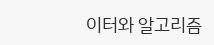이터와 알고리즘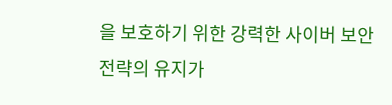을 보호하기 위한 강력한 사이버 보안 전략의 유지가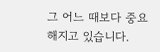그 어느 때보다 중요해지고 있습니다.